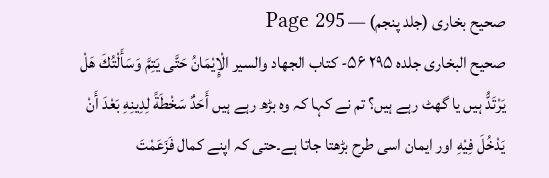صحیح بخاری (جلد پنجم) — Page 295
صحيح البخاری جلده ۲۹۵ ۵۶- كتاب الجهاد والسير الْإِيْمَانُ حَتَّى يَتِمَّ وَسَأَلْتُكَ هَلْ يَرْتَدُّ ہیں یا گھٹ رہے ہیں؟ تم نے کہا کہ وہ بڑھ رہے ہیں أَحَدٌ سَخْطَةً لِدِينِهِ بَعْدَ أَنْ يَدْخُلَ فِيْهِ اور ایمان اسی طرح بڑھتا جاتا ہے۔حتی کہ اپنے کمال فَزَعَمْتَ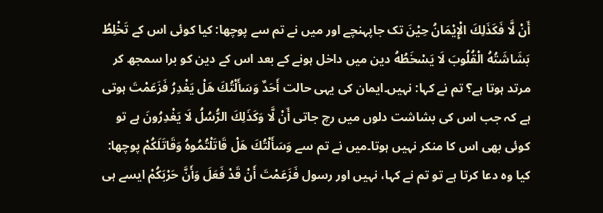أَنْ لَّا فَكَذَلِكَ الْإِيْمَانُ حِيْنَ تک جاپہنچے اور میں نے تم سے پوچھا: کیا کوئی اس کے تَخْلِطُ بَشَاشَتُهُ الْقُلُوبَ لَا يَسْخَطُهُ دین میں داخل ہونے کے بعد اس کے دین کو برا سمجھ کر مرتد ہوتا ہے؟ تم نے کہا: نہیں۔ایمان کی یہی حالت أَحَدٌ وَسَأَلْتُكَ هَلْ يَغْدِرُ فَزَعَمْتَ ہوتی ہے کہ جب اس کی بشاشت دلوں میں رچ جاتی أَنْ لَّا وَكَذَلِكَ الرُّسُلُ لَا يَغْدِرُونَ ہے تو کوئی بھی اس کا منکر نہیں ہوتا۔میں نے تم سے وَسَأَلْتُكَ هَلْ قَاتَلْتُمُوهُ وَقَاتَلَكُمْ پوچھا: کیا وہ دعا کرتا ہے تو تم نے کہا، نہیں اور رسول فَزَعَمْتَ أَنْ قَدْ فَعَلَ وَأَنَّ حَرْبَكُمْ ایسے ہی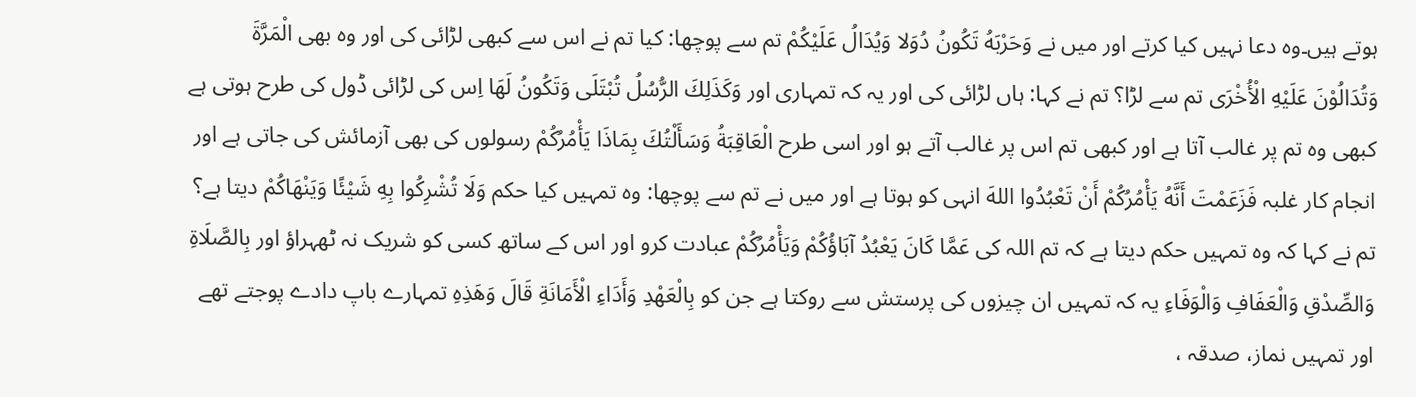ہوتے ہیں۔وہ دعا نہیں کیا کرتے اور میں نے وَحَرْبَهُ تَكُونُ دُوَلا وَيُدَالُ عَلَيْكُمْ تم سے پوچھا: کیا تم نے اس سے کبھی لڑائی کی اور وہ بھی الْمَرَّةَ وَتُدَالُوْنَ عَلَيْهِ الْأُخْرَى تم سے لڑا؟ تم نے کہا: ہاں لڑائی کی اور یہ کہ تمہاری اور وَكَذَلِكَ الرُّسُلُ تُبْتَلَى وَتَكُونُ لَهَا اِس کی لڑائی ڈول کی طرح ہوتی ہے کبھی وہ تم پر غالب آتا ہے اور کبھی تم اس پر غالب آتے ہو اور اسی طرح الْعَاقِبَةُ وَسَأَلْتُكَ بِمَاذَا يَأْمُرُكُمْ رسولوں کی بھی آزمائش کی جاتی ہے اور انجام کار غلبہ فَزَعَمْتَ أَنَّهُ يَأْمُرُكُمْ أَنْ تَعْبُدُوا اللهَ انہی کو ہوتا ہے اور میں نے تم سے پوچھا: وہ تمہیں کیا حکم وَلَا تُشْرِكُوا بِهِ شَيْئًا وَيَنْهَاكُمْ دیتا ہے؟ تم نے کہا کہ وہ تمہیں حکم دیتا ہے کہ تم اللہ کی عَمَّا كَانَ يَعْبُدُ آبَاؤُكُمْ وَيَأْمُرُكُمْ عبادت کرو اور اس کے ساتھ کسی کو شریک نہ ٹھہراؤ اور بِالصَّلَاةِ وَالصِّدْقِ وَالْعَفَافِ وَالْوَفَاءِ یہ کہ تمہیں ان چیزوں کی پرستش سے روکتا ہے جن کو بِالْعَهْدِ وَأَدَاءِ الْأَمَانَةِ قَالَ وَهَذِهِ تمہارے باپ دادے پوجتے تھے اور تمہیں نماز، صدقہ ،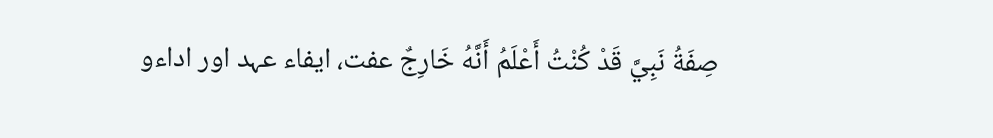صِفَةُ نَبِيَّ قَدْ كُنْتُ أَعْلَمُ أَنَّهُ خَارِجٌ عفت، ایفاء عہد اور اداءو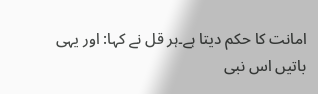امانت کا حکم دیتا ہے۔ہر قل نے کہا: اور یہی باتیں اس نبی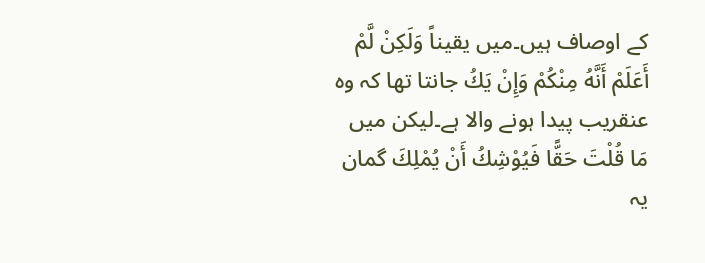کے اوصاف ہیں۔میں یقیناً وَلَكِنْ لَّمْ أَعَلَمْ أَنَّهُ مِنْكُمْ وَإِنْ يَكُ جانتا تھا کہ وہ عنقریب پیدا ہونے والا ہے۔لیکن میں مَا قُلْتَ حَقًّا فَيُوْشِكُ أَنْ يُمْلِكَ گمان یہ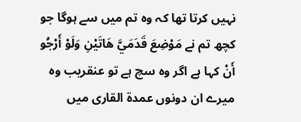نہیں کرتا تھا کہ وہ تم میں سے ہوگا جو کچھ تم نے مَوْضِعَ قَدَمَيَّ هَاتَيْنِ وَلَوْ أَرْجُو أَنْ کہا ہے اگر وہ سچ ہے تو عنقریب وہ میرے ان دونوں عمدۃ القاری میں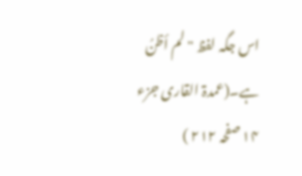اس جگہ لفظ "لم أظنُ ہے۔(عمدۃ القاری جزء ۱۴ صفحہ ۲۱۲ )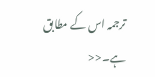ترجمہ اس کے مطابق ہے۔<<